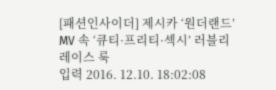[패션인사이더] 제시카 ‘원더랜드’ MV 속 ‘큐티·프리티·섹시’ 러블리 레이스 룩
입력 2016. 12.10. 18:02:08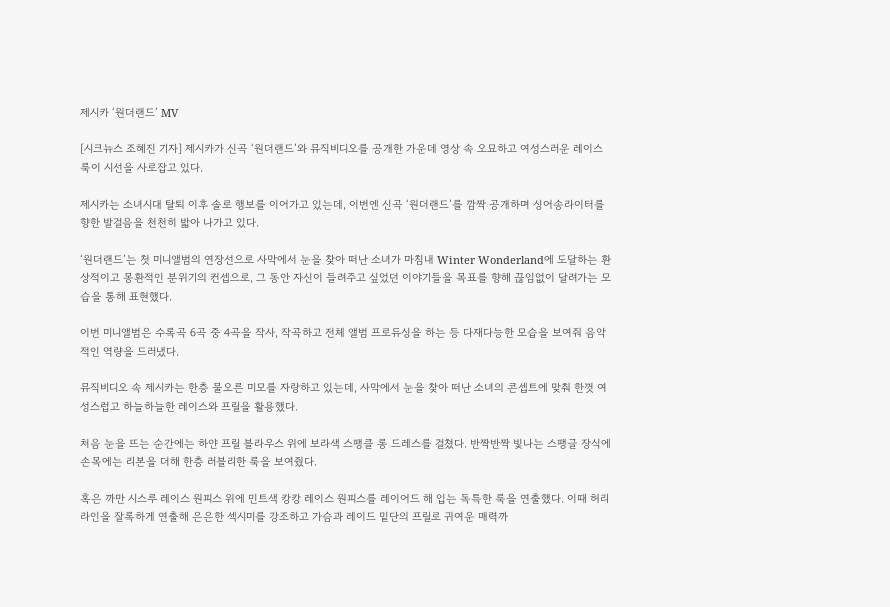제시카 ‘원더랜드’ MV

[시크뉴스 조혜진 기자] 제시카가 신곡 ‘원더랜드’와 뮤직비디오를 공개한 가운데 영상 속 오묘하고 여성스러운 레이스 룩이 시선을 사로잡고 있다.

제시카는 소녀시대 탈퇴 이후 솔로 행보를 이어가고 있는데, 이번엔 신곡 ‘원더랜드’를 깜짝 공개하며 싱어송라이터를 향한 발걸음을 천천히 밟아 나가고 있다.

‘원더랜드’는 첫 미니앨범의 연장선으로 사막에서 눈을 찾아 떠난 소녀가 마침내 Winter Wonderland에 도달하는 환상적이고 몽환적인 분위기의 컨셉으로, 그 동안 자신이 들려주고 싶었던 이야기들을 목표를 향해 끊임없이 달려가는 모습을 통해 표현했다.

이번 미니앨범은 수록곡 6곡 중 4곡을 작사, 작곡하고 전체 앨범 프로듀싱을 하는 등 다재다능한 모습을 보여줘 음악적인 역량을 드러냈다.

뮤직비디오 속 제시카는 한층 물오른 미모를 자랑하고 있는데, 사막에서 눈을 찾아 떠난 소녀의 콘셉트에 맞춰 한껏 여성스럽고 하늘하늘한 레이스와 프릴을 활용했다.

처음 눈을 뜨는 순간에는 하얀 프릴 블라우스 위에 보라색 스팽클 롱 드레스를 걸쳤다. 반짝반짝 빛나는 스팽글 장식에 손목에는 리본을 더해 한층 러블리한 룩을 보여줬다.

혹은 까만 시스루 레이스 원피스 위에 민트색 캉캉 레이스 원피스를 레이어드 해 입는 독특한 룩을 연출했다. 이때 허리 라인을 잘록하게 연출해 은은한 섹시미를 강조하고 가슴과 레이드 밑단의 프릴로 귀여운 매력까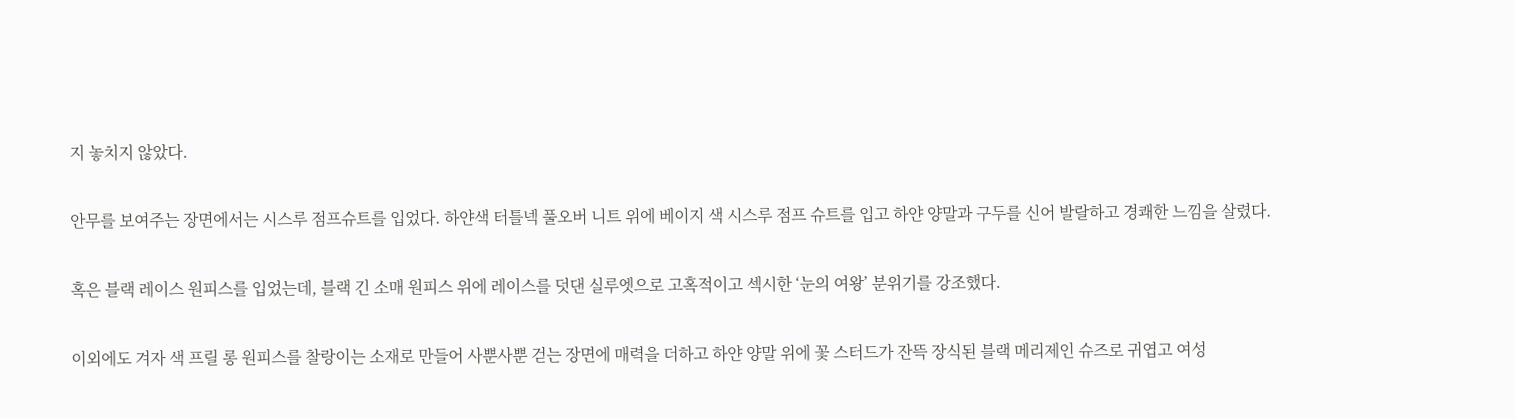지 놓치지 않았다.

안무를 보여주는 장면에서는 시스루 점프슈트를 입었다. 하얀색 터틀넥 풀오버 니트 위에 베이지 색 시스루 점프 슈트를 입고 하얀 양말과 구두를 신어 발랄하고 경쾌한 느낌을 살렸다.

혹은 블랙 레이스 원피스를 입었는데, 블랙 긴 소매 원피스 위에 레이스를 덧댄 실루엣으로 고혹적이고 섹시한 ‘눈의 여왕’ 분위기를 강조했다.

이외에도 겨자 색 프릴 롱 원피스를 찰랑이는 소재로 만들어 사뿐사뿐 걷는 장면에 매력을 더하고 하얀 양말 위에 꽃 스터드가 잔뜩 장식된 블랙 메리제인 슈즈로 귀엽고 여성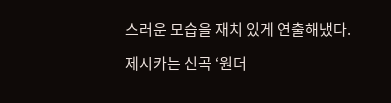스러운 모습을 재치 있게 연출해냈다.

제시카는 신곡 ‘원더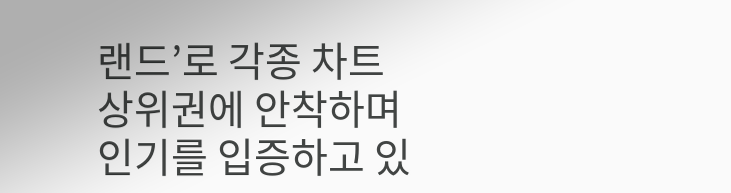랜드’로 각종 차트 상위권에 안착하며 인기를 입증하고 있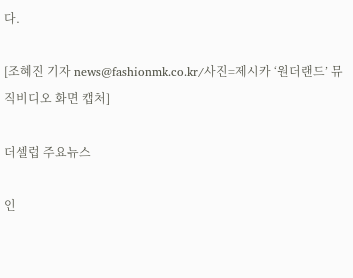다.

[조혜진 기자 news@fashionmk.co.kr/사진=제시카 ‘원더랜드’ 뮤직비디오 화면 캡처]

더셀럽 주요뉴스

인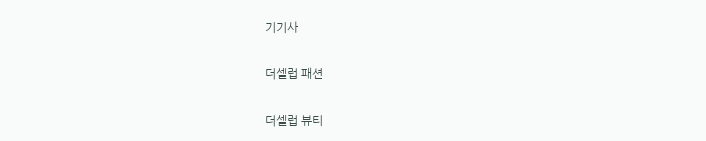기기사

더셀럽 패션

더셀럽 뷰티